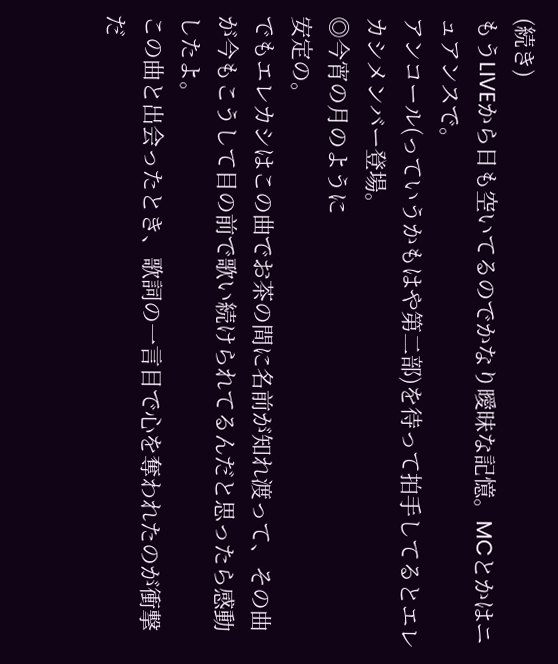(続き)
もうLIVEから日も空いてるのでかなり曖昧な記憶。MCとかはニュアンスで。
アンコール(っていうかもはや第二部)を待って拍手してるとエレカシメンバー登場。
◎今宵の月のように
安定の。
でもエレカシはこの曲でお茶の間に名前が知れ渡って、その曲が今もこうして目の前で歌い続けられてるんだと思ったら感動したよ。
この曲と出会ったとき、歌詞の一言目で心を奪われたのが衝撃だ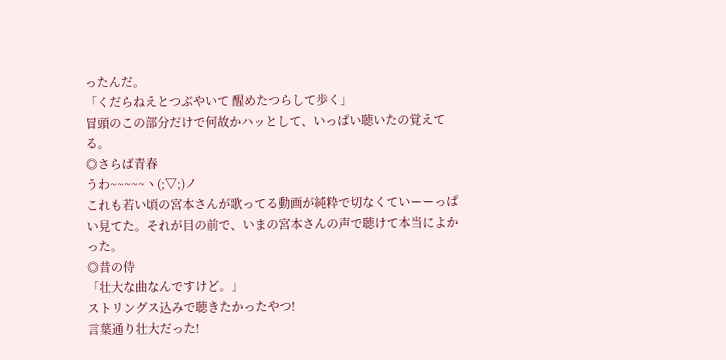ったんだ。
「くだらねえとつぶやいて 醒めたつらして歩く」
冒頭のこの部分だけで何故かハッとして、いっぱい聴いたの覚えてる。
◎さらば青春
うわ~~~~~ヽ(;▽;)ノ
これも若い頃の宮本さんが歌ってる動画が純粋で切なくていーーっぱい見てた。それが目の前で、いまの宮本さんの声で聴けて本当によかった。
◎昔の侍
「壮大な曲なんですけど。」
ストリングス込みで聴きたかったやつ!
言葉通り壮大だった!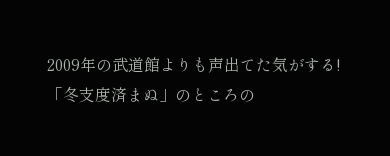2009年の武道館よりも声出てた気がする!
「冬支度済まぬ」のところの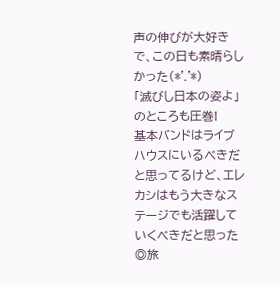声の伸びが大好きで、この日も素晴らしかった(*'.'*)
「滅びし日本の姿よ」のところも圧巻!
基本バンドはライブハウスにいるべきだと思ってるけど、エレカシはもう大きなステージでも活躍していくべきだと思った
◎旅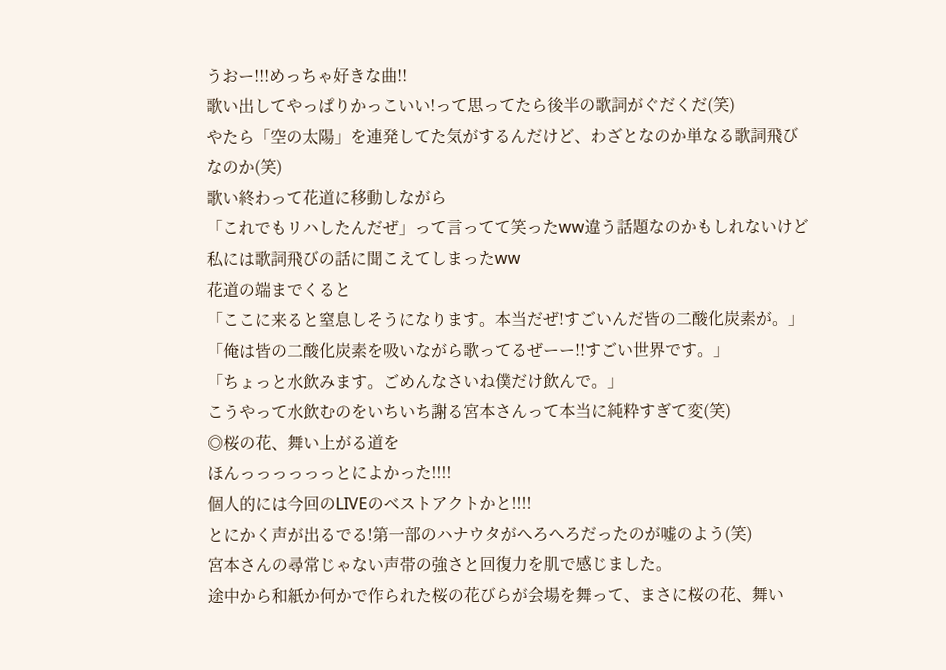うおー!!!めっちゃ好きな曲!!
歌い出してやっぱりかっこいい!って思ってたら後半の歌詞がぐだくだ(笑)
やたら「空の太陽」を連発してた気がするんだけど、わざとなのか単なる歌詞飛びなのか(笑)
歌い終わって花道に移動しながら
「これでもリハしたんだぜ」って言ってて笑ったww違う話題なのかもしれないけど私には歌詞飛びの話に聞こえてしまったww
花道の端までくると
「ここに来ると窒息しそうになります。本当だぜ!すごいんだ皆の二酸化炭素が。」
「俺は皆の二酸化炭素を吸いながら歌ってるぜーー!!すごい世界です。」
「ちょっと水飲みます。ごめんなさいね僕だけ飲んで。」
こうやって水飲むのをいちいち謝る宮本さんって本当に純粋すぎて変(笑)
◎桜の花、舞い上がる道を
ほんっっっっっっとによかった!!!!
個人的には今回のLIVEのベストアクトかと!!!!
とにかく声が出るでる!第一部のハナウタがへろへろだったのが嘘のよう(笑)
宮本さんの尋常じゃない声帯の強さと回復力を肌で感じました。
途中から和紙か何かで作られた桜の花びらが会場を舞って、まさに桜の花、舞い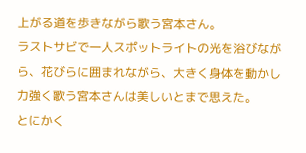上がる道を歩きながら歌う宮本さん。
ラストサビで一人スポットライトの光を浴びながら、花びらに囲まれながら、大きく身体を動かし力強く歌う宮本さんは美しいとまで思えた。
とにかく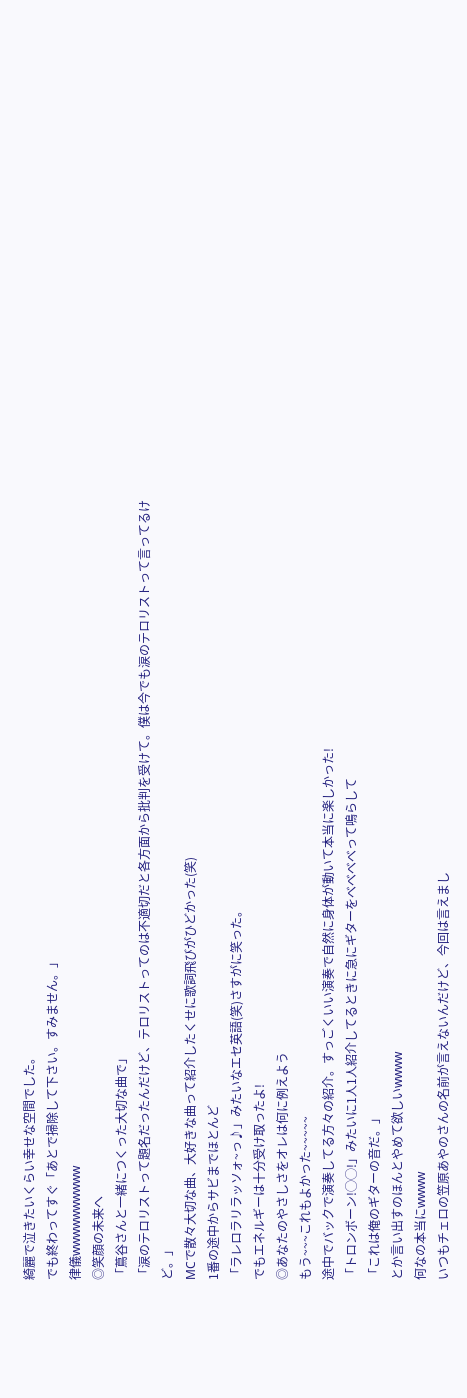綺麗で泣きたいくらい幸せな空間でした。
でも終わってすぐ「あとで掃除して下さい。すみません。」
律儀wwwwwwwwww
◎笑顔の未来へ
「蔦谷さんと一緒につくった大切な曲で」
「涙のテロリストって題名だったんだけど、テロリストってのは不適切だと各方面から批判を受けて。僕は今でも涙のテロリストって言ってるけど。」
MCで散々大切な曲、大好きな曲って紹介したくせに歌詞飛びがひどかった(笑)
1番の途中からサビまでほとんど
「ラレロラリラッソォ~っ♪」みたいなエセ英語(笑)さすがに笑った。
でもエネルギーは十分受け取ったよ!
◎あなたのやさしさをオレは何に例えよう
もう~~~これもよかった~~~~~
途中でバックで演奏してる方々の紹介。すっごくいい演奏で自然に身体が動いて本当に楽しかった!
「トロンボーン!◯◯!」みたいに1人1人紹介してるときに急にギターをべべべべって鳴らして
「これは俺のギターの音だ。」
とか言い出すのほんとやめて欲しいwwww
何なの本当にwwww
いつもチェロの笠原あやのさんの名前が言えないんだけど、今回は言えまし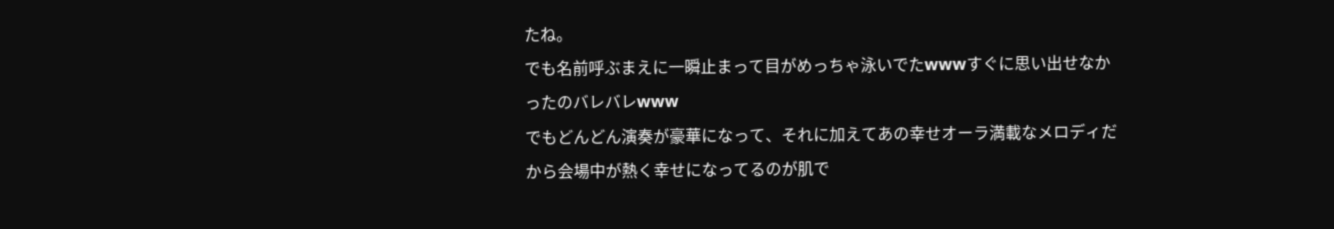たね。
でも名前呼ぶまえに一瞬止まって目がめっちゃ泳いでたwwwすぐに思い出せなかったのバレバレwww
でもどんどん演奏が豪華になって、それに加えてあの幸せオーラ満載なメロディだから会場中が熱く幸せになってるのが肌で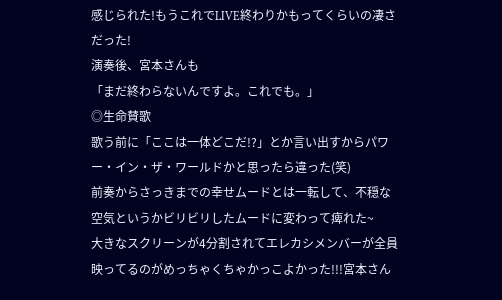感じられた!もうこれでLIVE終わりかもってくらいの凄さだった!
演奏後、宮本さんも
「まだ終わらないんですよ。これでも。」
◎生命賛歌
歌う前に「ここは一体どこだ!?」とか言い出すからパワー・イン・ザ・ワールドかと思ったら違った(笑)
前奏からさっきまでの幸せムードとは一転して、不穏な空気というかビリビリしたムードに変わって痺れた~
大きなスクリーンが4分割されてエレカシメンバーが全員映ってるのがめっちゃくちゃかっこよかった!!!宮本さん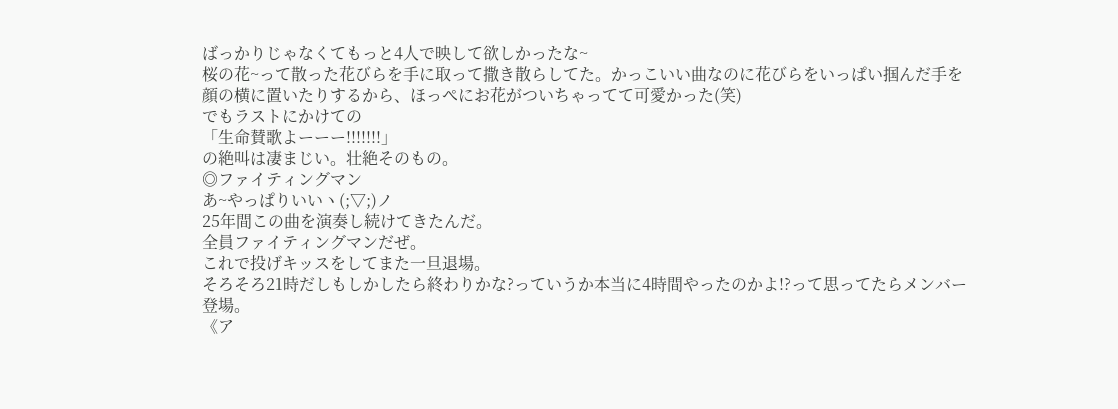ばっかりじゃなくてもっと4人で映して欲しかったな~
桜の花~って散った花びらを手に取って撒き散らしてた。かっこいい曲なのに花びらをいっぱい掴んだ手を顔の横に置いたりするから、ほっぺにお花がついちゃってて可愛かった(笑)
でもラストにかけての
「生命賛歌よーーー!!!!!!!」
の絶叫は凄まじい。壮絶そのもの。
◎ファイティングマン
あ~やっぱりいいヽ(;▽;)ノ
25年間この曲を演奏し続けてきたんだ。
全員ファイティングマンだぜ。
これで投げキッスをしてまた一旦退場。
そろそろ21時だしもしかしたら終わりかな?っていうか本当に4時間やったのかよ!?って思ってたらメンバー登場。
《ア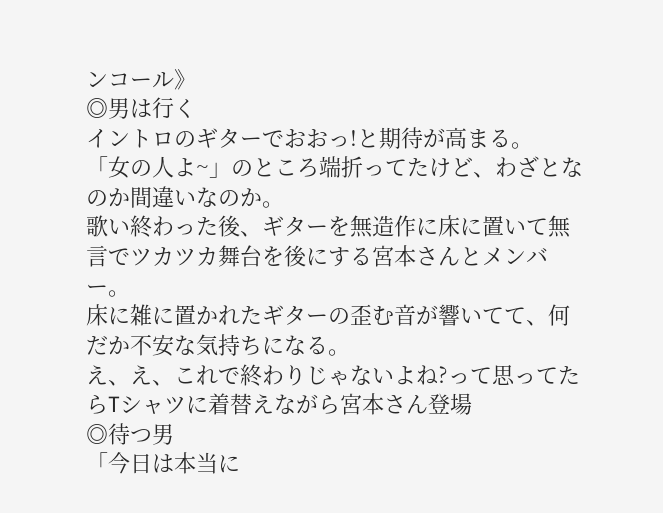ンコール》
◎男は行く
イントロのギターでおおっ!と期待が高まる。
「女の人よ~」のところ端折ってたけど、わざとなのか間違いなのか。
歌い終わった後、ギターを無造作に床に置いて無言でツカツカ舞台を後にする宮本さんとメンバー。
床に雑に置かれたギターの歪む音が響いてて、何だか不安な気持ちになる。
え、え、これで終わりじゃないよね?って思ってたらTシャツに着替えながら宮本さん登場
◎待つ男
「今日は本当に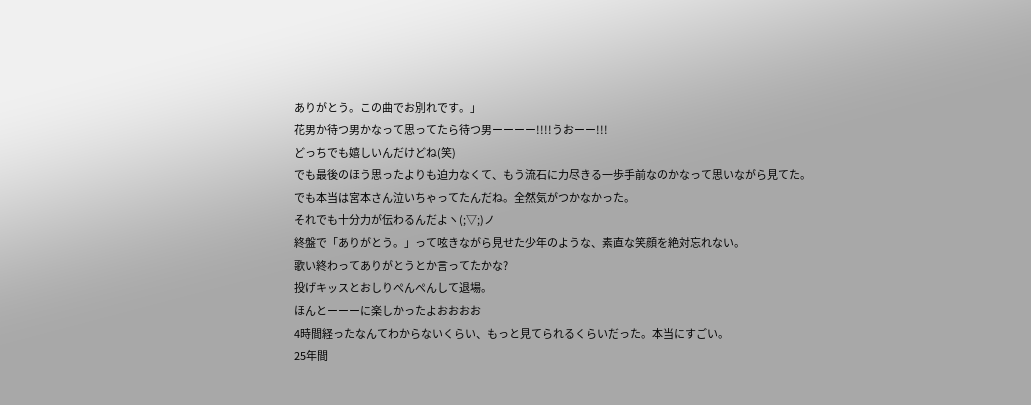ありがとう。この曲でお別れです。」
花男か待つ男かなって思ってたら待つ男ーーーー!!!!うおーー!!!
どっちでも嬉しいんだけどね(笑)
でも最後のほう思ったよりも迫力なくて、もう流石に力尽きる一歩手前なのかなって思いながら見てた。
でも本当は宮本さん泣いちゃってたんだね。全然気がつかなかった。
それでも十分力が伝わるんだよヽ(;▽;)ノ
終盤で「ありがとう。」って呟きながら見せた少年のような、素直な笑顔を絶対忘れない。
歌い終わってありがとうとか言ってたかな?
投げキッスとおしりぺんぺんして退場。
ほんとーーーに楽しかったよおおおお
4時間経ったなんてわからないくらい、もっと見てられるくらいだった。本当にすごい。
25年間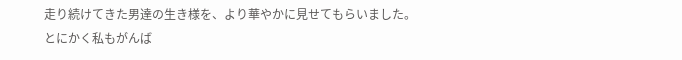走り続けてきた男達の生き様を、より華やかに見せてもらいました。
とにかく私もがんば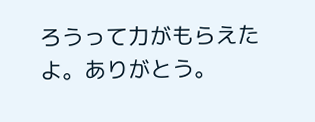ろうって力がもらえたよ。ありがとう。